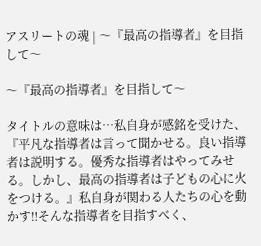アスリートの魂 | 〜『最高の指導者』を目指して〜

〜『最高の指導者』を目指して〜

タイトルの意味は…私自身が感銘を受けた、『平凡な指導者は言って聞かせる。良い指導者は説明する。優秀な指導者はやってみせる。しかし、最高の指導者は子どもの心に火をつける。』私自身が関わる人たちの心を動かす‼そんな指導者を目指すべく、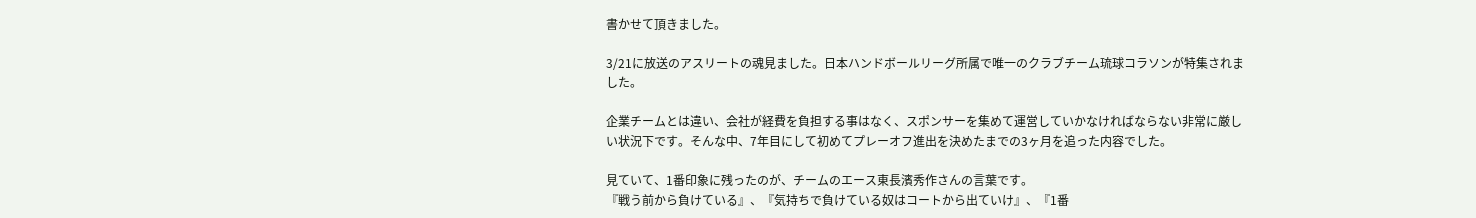書かせて頂きました。

3/21に放送のアスリートの魂見ました。日本ハンドボールリーグ所属で唯一のクラブチーム琉球コラソンが特集されました。

企業チームとは違い、会社が経費を負担する事はなく、スポンサーを集めて運営していかなければならない非常に厳しい状況下です。そんな中、7年目にして初めてプレーオフ進出を決めたまでの3ヶ月を追った内容でした。

見ていて、1番印象に残ったのが、チームのエース東長濱秀作さんの言葉です。
『戦う前から負けている』、『気持ちで負けている奴はコートから出ていけ』、『1番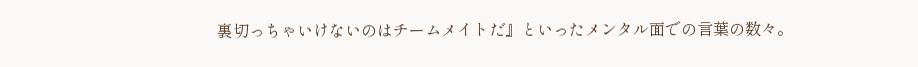裏切っちゃいけないのはチームメイトだ』といったメンタル面での言葉の数々。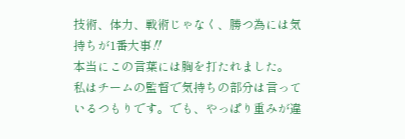技術、体力、戦術じゃなく、勝つ為には気持ちが1番大事‼
本当にこの言葉には胸を打たれました。
私はチームの監督で気持ちの部分は言っているつもりです。でも、やっぱり重みが違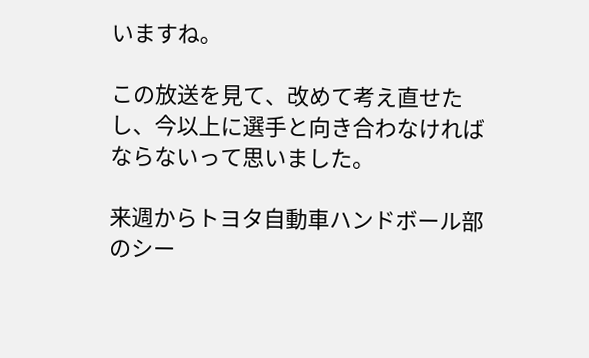いますね。

この放送を見て、改めて考え直せたし、今以上に選手と向き合わなければならないって思いました。

来週からトヨタ自動車ハンドボール部のシー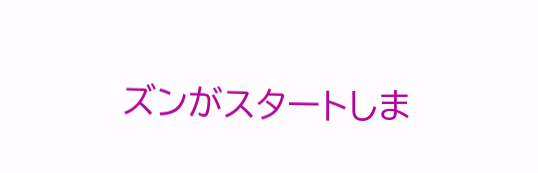ズンがスタートしま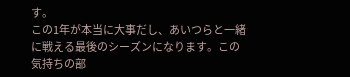す。
この1年が本当に大事だし、あいつらと一緒に戦える最後のシーズンになります。この気持ちの部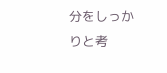分をしっかりと考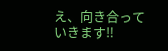え、向き合っていきます‼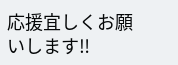応援宜しくお願いします‼